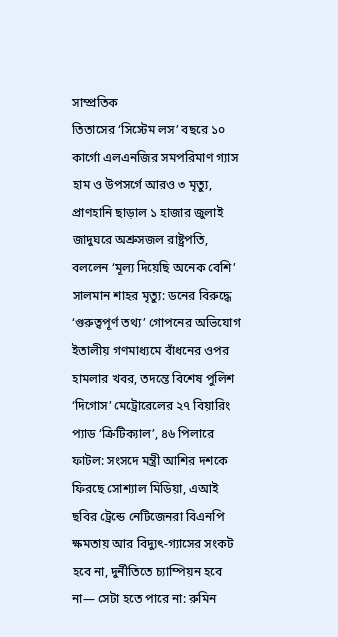সাম্প্রতিক
তিতাসের ‘সিস্টেম লস’ বছরে ১০ কার্গো এলএনজির সমপরিমাণ গ্যাস হাম ও উপসর্গে আরও ৩ মৃত্যু, প্রাণহানি ছাড়াল ১ হাজার জুলাই জাদুঘরে অশ্রুসজল রাষ্ট্রপতি, বললেন ‘মূল্য দিয়েছি অনেক বেশি’ সালমান শাহর মৃত্যু: ডনের বিরুদ্ধে ‘গুরুত্বপূর্ণ তথ্য’ গোপনের অভিযোগ ইতালীয় গণমাধ্যমে বাঁধনের ওপর হামলার খবর, তদন্তে বিশেষ পুলিশ ‘দিগোস’ মেট্রোরেলের ২৭ বিয়ারিং প্যাড ‘ক্রিটিক্যাল’, ৪৬ পিলারে ফাটল: সংসদে মন্ত্রী আশির দশকে ফিরছে সোশ্যাল মিডিয়া, এআই ছবির ট্রেন্ডে নেটিজেনরা বিএনপি ক্ষমতায় আর বিদ্যুৎ-গ্যাসের সংকট হবে না, দুর্নীতিতে চ্যাম্পিয়ন হবে না— সেটা হতে পারে না: রুমিন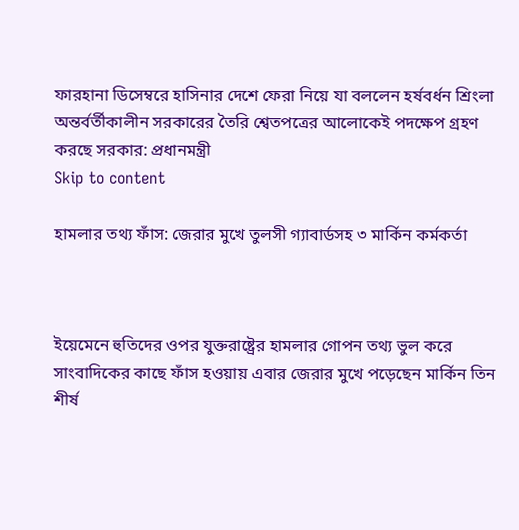ফারহানা ডিসেম্বরে হাসিনার দেশে ফেরা নিয়ে যা বললেন হর্ষবর্ধন শ্রিংলা অন্তর্বর্তীকালীন সরকারের তৈরি শ্বেতপত্রের আলোকেই পদক্ষেপ গ্রহণ করছে সরকার: প্রধানমন্ত্রী
Skip to content

হামলার তথ্য ফাঁস: জেরার মুখে তুলসী গ্যাবার্ডসহ ৩ মার্কিন কর্মকর্তা



ইয়েমেনে হুতিদের ওপর যুক্তরাষ্ট্রের হামলার গোপন তথ্য ভুল করে সাংবাদিকের কাছে ফাঁস হওয়ায় এবার জেরার মুখে পড়েছেন মার্কিন তিন শীর্ষ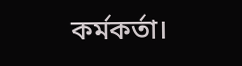কর্মকর্তা।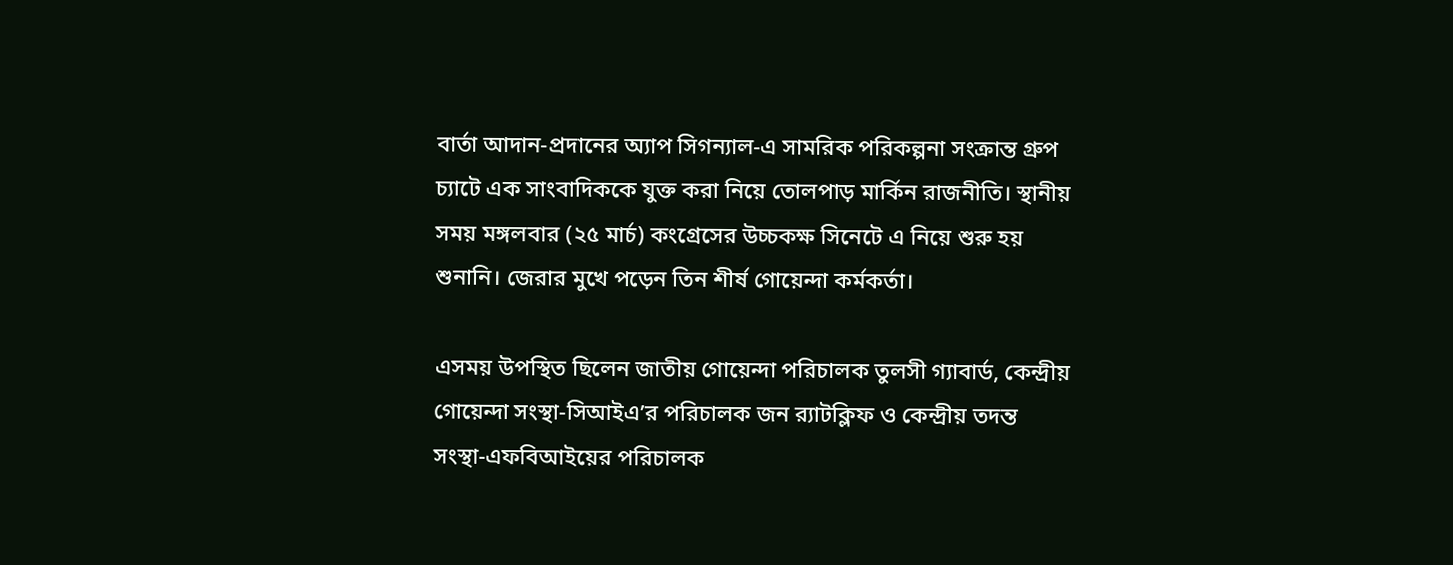বার্তা আদান-প্রদানের অ্যাপ সিগন্যাল-এ সামরিক পরিকল্পনা সংক্রান্ত গ্রুপ চ্যাটে এক সাংবাদিককে যুক্ত করা নিয়ে তোলপাড় মার্কিন রাজনীতি। স্থানীয় সময় মঙ্গলবার (২৫ মার্চ) কংগ্রেসের উচ্চকক্ষ সিনেটে এ নিয়ে শুরু হয় শুনানি। জেরার মুখে পড়েন তিন শীর্ষ গোয়েন্দা কর্মকর্তা।

এসময় উপস্থিত ছিলেন জাতীয় গোয়েন্দা পরিচালক তুলসী গ্যাবার্ড, কেন্দ্রীয় গোয়েন্দা সংস্থা-সিআইএ’র পরিচালক জন র‌্যাটক্লিফ ও কেন্দ্রীয় তদন্ত সংস্থা-এফবিআইয়ের পরিচালক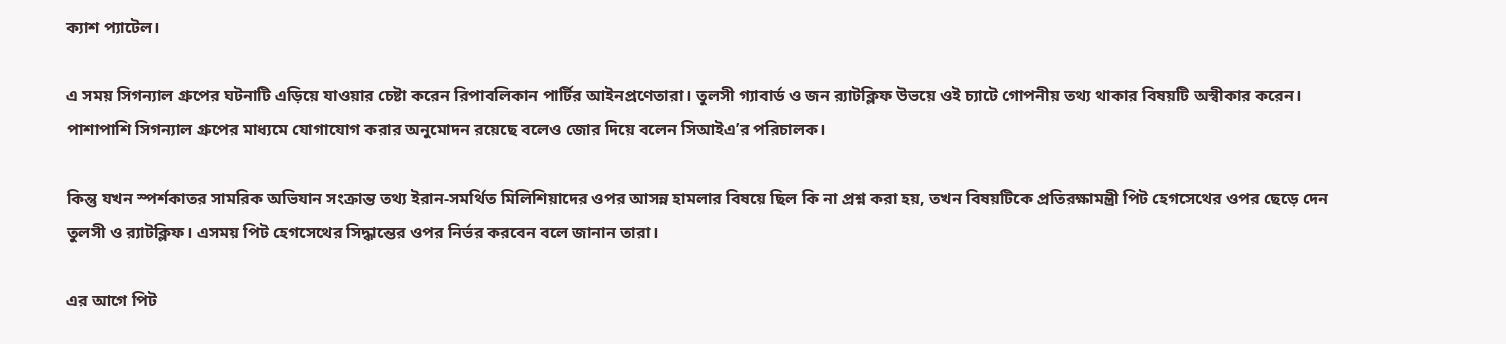ক্যাশ প্যাটেল।

এ সময় সিগন্যাল গ্রুপের ঘটনাটি এড়িয়ে যাওয়ার চেষ্টা করেন রিপাবলিকান পার্টির আইনপ্রণেতারা। তুলসী গ্যাবার্ড ও জন র‌্যাটক্লিফ উভয়ে ওই চ্যাটে গোপনীয় তথ্য থাকার বিষয়টি অস্বীকার করেন। পাশাপাশি সিগন্যাল গ্রুপের মাধ্যমে যোগাযোগ করার অনুমোদন রয়েছে বলেও জোর দিয়ে বলেন সিআইএ’র পরিচালক।

কিন্তু যখন স্পর্শকাতর সামরিক অভিযান সংক্রান্ত তথ্য ইরান-সমর্থিত মিলিশিয়াদের ওপর আসন্ন হামলার বিষয়ে ছিল কি না প্রশ্ন করা হয়, তখন বিষয়টিকে প্রতিরক্ষামন্ত্রী পিট হেগসেথের ওপর ছেড়ে দেন তুলসী ও র‌্যাটক্লিফ। এসময় পিট হেগসেথের সিদ্ধান্তের ওপর নির্ভর করবেন বলে জানান তারা।

এর আগে পিট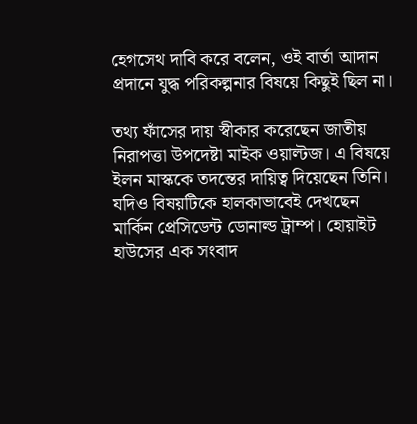হেগসেথ দাবি করে বলেন, ওই বার্তা আদান প্রদানে যুদ্ধ পরিকল্পনার বিষয়ে কিছুই ছিল না।

তথ্য ফাঁসের দায় স্বীকার করেছেন জাতীয় নিরাপত্তা উপদেষ্টা মাইক ওয়াল্টজ। এ বিষয়ে ইলন মাস্ককে তদন্তের দায়িত্ব দিয়েছেন তিনি। যদিও বিষয়টিকে হালকাভাবেই দেখছেন মার্কিন প্রেসিডেন্ট ডোনাল্ড ট্রাম্প। হোয়াইট হাউসের এক সংবাদ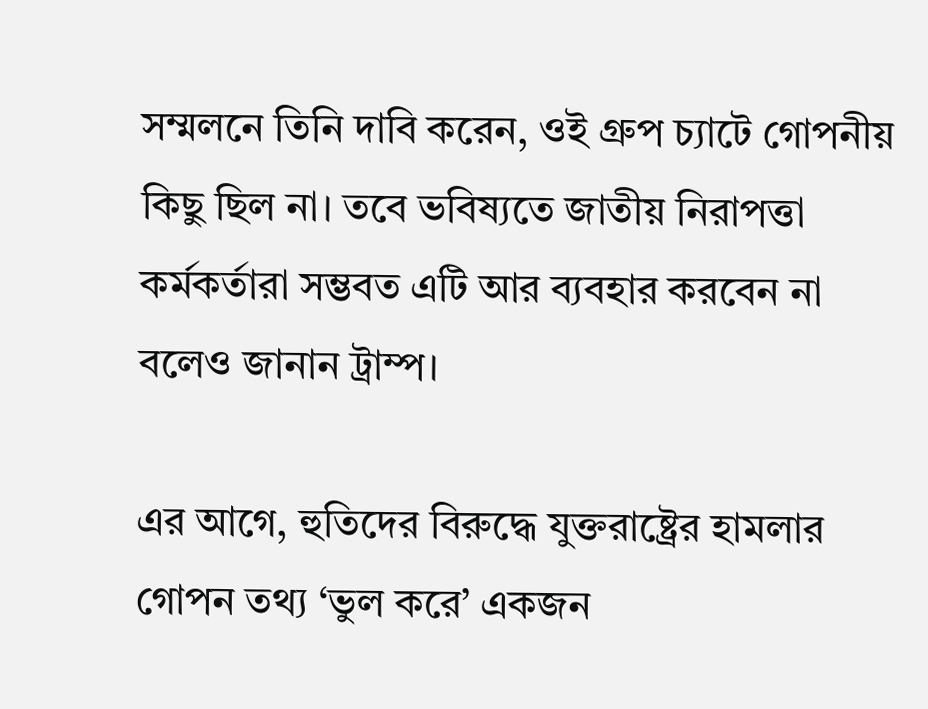সম্মলনে তিনি দাবি করেন, ওই গ্রুপ চ্যাটে গোপনীয় কিছু ছিল না। তবে ভবিষ্যতে জাতীয় নিরাপত্তা কর্মকর্তারা সম্ভবত এটি আর ব্যবহার করবেন না বলেও জানান ট্রাম্প।

এর আগে, হুতিদের বিরুদ্ধে যুক্তরাষ্ট্রের হামলার গোপন তথ্য ‘ভুল করে’ একজন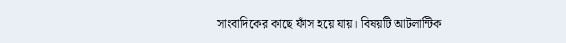সাংবাদিকের কাছে ফাঁস হয়ে যায়। বিষয়টি আটলান্টিক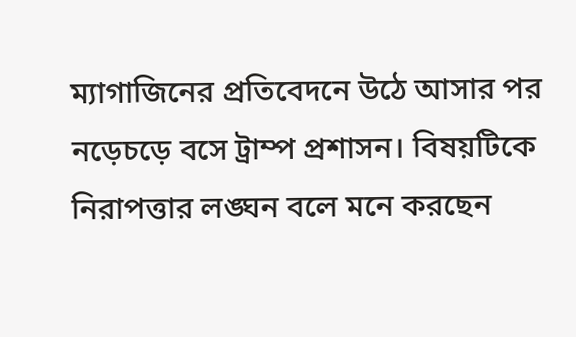ম্যাগাজিনের প্রতিবেদনে উঠে আসার পর নড়েচড়ে বসে ট্রাম্প প্রশাসন। বিষয়টিকে নিরাপত্তার লঙ্ঘন বলে মনে করছেন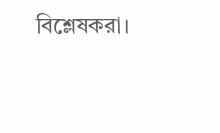বিশ্লেষকরা।